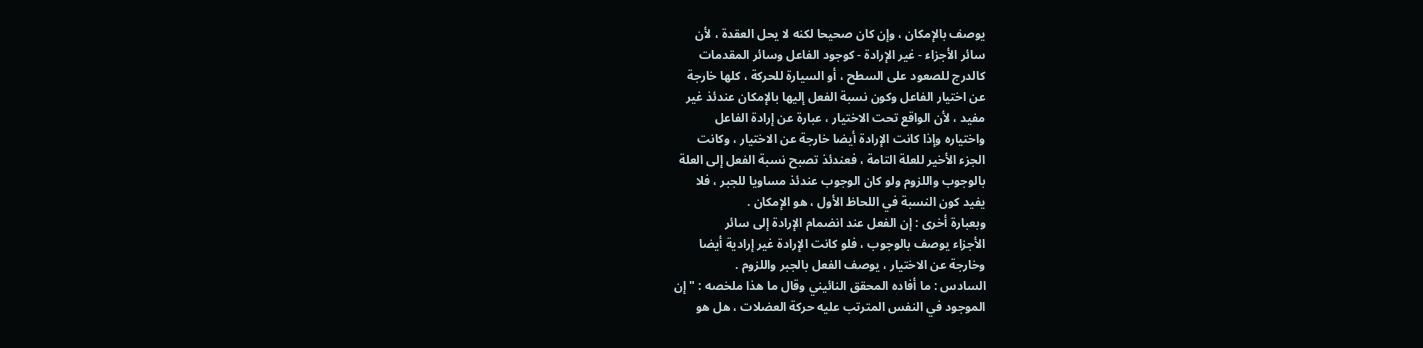يوصف بالإمكان ، وإن كان صحيحا لكنه لا يحل العقدة ، لأن
سائر الأجزاء - غير الإرادة - كوجود الفاعل وسائر المقدمات
كالدرج للصعود على السطح ، أو السيارة للحركة ، كلها خارجة
عن اختيار الفاعل وكون نسبة الفعل إليها بالإمكان عندئذ غير
مفيد ، لأن الواقع تحت الاختيار ، عبارة عن إرادة الفاعل
واختياره وإذا كانت الإرادة أيضا خارجة عن الاختيار ، وكانت
الجزء الأخير للعلة التامة ، فعندئذ تصبح نسبة الفعل إلى العلة
بالوجوب واللزوم ولو كان الوجوب عندئذ مساويا للجبر ، فلا
يفيد كون النسبة في اللحاظ الأول ، هو الإمكان .
وبعبارة أخرى : إن الفعل عند انضمام الإرادة إلى سائر
الأجزاء يوصف بالوجوب ، فلو كانت الإرادة غير إرادية أيضا
وخارجة عن الاختيار ، يوصف الفعل بالجبر واللزوم .
السادس : ما أفاده المحقق النائيني وقال ما هذا ملخصه : " إن
الموجود في النفس المترتب عليه حركة العضلات ، هل هو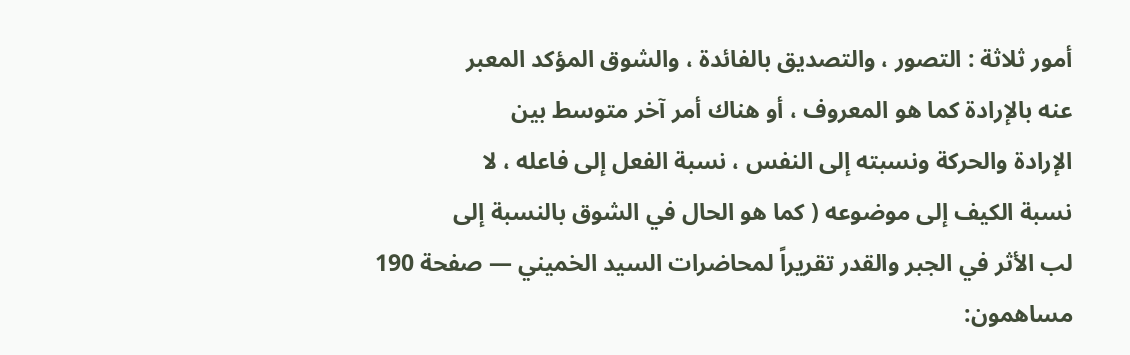أمور ثلاثة : التصور ، والتصديق بالفائدة ، والشوق المؤكد المعبر
عنه بالإرادة كما هو المعروف ، أو هناك أمر آخر متوسط بين
الإرادة والحركة ونسبته إلى النفس ، نسبة الفعل إلى فاعله ، لا
نسبة الكيف إلى موضوعه ( كما هو الحال في الشوق بالنسبة إلى
لب الأثر في الجبر والقدر تقريراً لمحاضرات السيد الخميني — صفحة 190
مساهمون: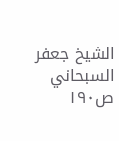الشيخ جعفر السبحاني
ص١٩٠